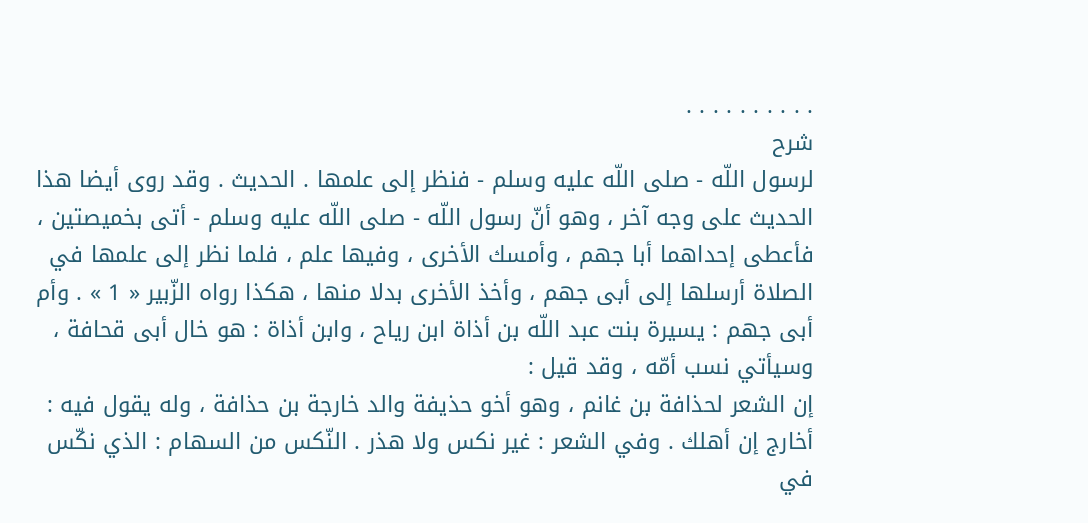. . . . . . . . . .
شرح
لرسول اللّه - صلى اللّه عليه وسلم - فنظر إلى علمها . الحديث . وقد روى أيضا هذا الحديث على وجه آخر ، وهو أنّ رسول اللّه - صلى اللّه عليه وسلم - أتى بخميصتين ، فأعطى إحداهما أبا جهم ، وأمسك الأخرى ، وفيها علم ، فلما نظر إلى علمها في الصلاة أرسلها إلى أبى جهم ، وأخذ الأخرى بدلا منها ، هكذا رواه الزّبير « 1 » . وأم أبى جهم : يسيرة بنت عبد اللّه بن أذاة ابن رياح ، وابن أذاة : هو خال أبى قحافة ، وسيأتي نسب أمّه ، وقد قيل :
إن الشعر لحذافة بن غانم ، وهو أخو حذيفة والد خارجة بن حذافة ، وله يقول فيه : أخارج إن أهلك . وفي الشعر : غير نكس ولا هذر . النّكس من السهام : الذي نكّس في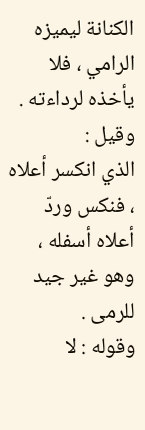الكنانة ليميزه الرامي ، فلا يأخذه لرداءته . وقيل :
الذي انكسر أعلاه ، فنكس وردّ أعلاه أسفله ، وهو غير جيد للرمى .
وقوله : لا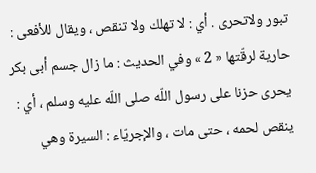تبور ولاتحرى . أي : لا تهلك ولا تنقص ، ويقال للأفعى : حارية لرقّتها « 2 » وفي الحديث : ما زال جسم أبى بكر يحرى حزنا على رسول اللّه صلى اللّه عليه وسلم ، أي : ينقص لحمه ، حتى مات ، والإجريّاء : السيرة وهي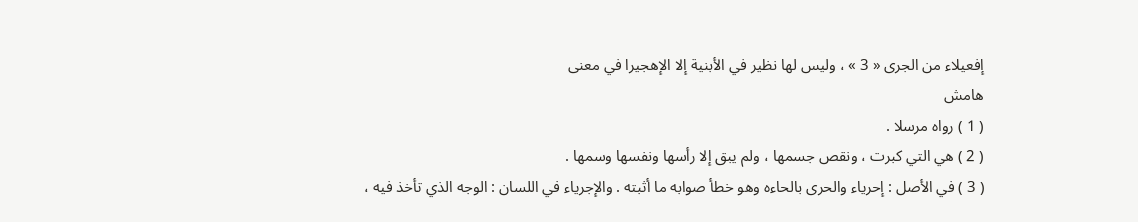إفعيلاء من الجرى « 3 » ، وليس لها نظير في الأبنية إلا الإهجيرا في معنى
هامش
( 1 ) رواه مرسلا .
( 2 ) هي التي كبرت ، ونقص جسمها ، ولم يبق إلا رأسها ونفسها وسمها .
( 3 ) في الأصل : إحرياء والحرى بالحاءه وهو خطأ صوابه ما أثبته . والإجرياء في اللسان : الوجه الذي تأخذ فيه ،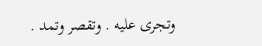وتجرى عليه . وتقصر وتمد .